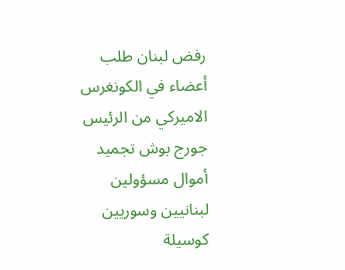رفض لبنان طلب أعضاء في الكونغرس الاميركي من الرئيس جورج بوش تجميد أموال مسؤولين لبنانيين وسوريين كوسيلة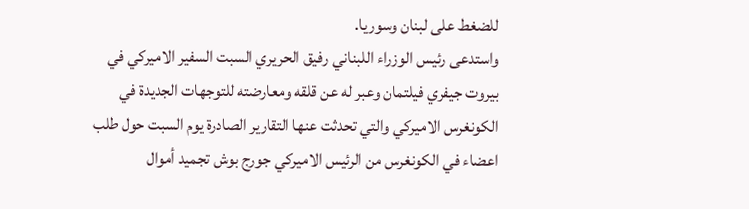للضغط على لبنان وسوريا.
واستدعى رئيس الوزراء اللبناني رفيق الحريري السبت السفير الاميركي في بيروت جيفري فيلتمان وعبر له عن قلقه ومعارضته للتوجهات الجديدة في الكونغرس الاميركي والتي تحدثت عنها التقارير الصادرة يوم السبت حول طلب اعضاء في الكونغرس من الرئيس الاميركي جورج بوش تجميد أموال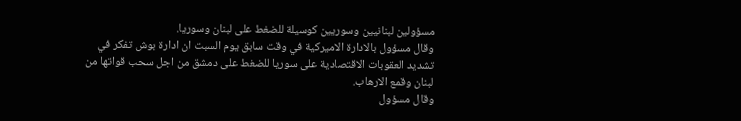مسؤولين لبنانيين وسوريين كوسيلة للضغط على لبنان وسوريا.
وقال مسؤول بالادارة الاميركية في وقت سابق يوم السبت ان ادارة بوش تفكر في تشديد العقوبات الاقتصادية على سوريا للضغط على دمشق من اجل سحب قواتها من لبنان وقمع الارهاب.
وقال مسؤول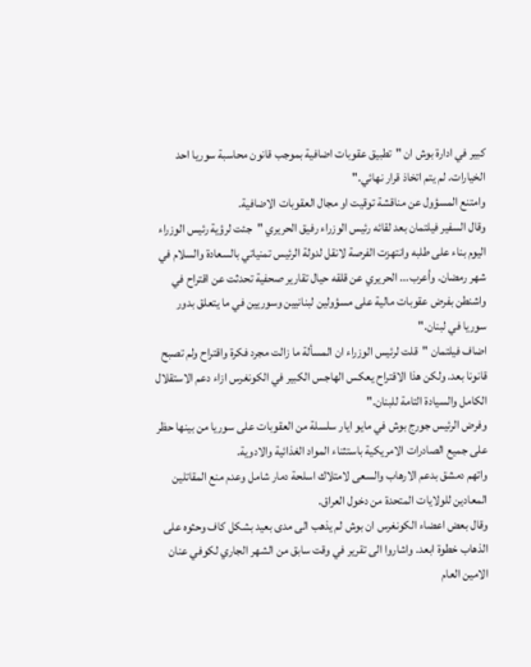كبير في ادارة بوش ان "تطبيق عقوبات اضافية بموجب قانون محاسبة سوريا احد الخيارات. لم يتم اتخاذ قرار نهائي."
وامتنع المسؤول عن مناقشة توقيت او مجال العقوبات الاضافية.
وقال السفير فيلتمان بعد لقائه رئيس الوزراء رفيق الحريري "جئت لرؤية رئيس الوزراء اليوم بناء على طلبه وانتهزت الفرصة لانقل لدولة الرئيس تمنياتي بالسعادة والسلام في شهر رمضان. وأعرب... الحريري عن قلقه حيال تقارير صحفية تحدثت عن اقتراح في واشنطن بفرض عقوبات مالية على مسؤولين لبنانيين وسوريين في ما يتعلق بدور سوريا في لبنان."
اضاف فيلتمان "قلت لرئيس الوزراء ان المسألة ما زالت مجرد فكرة واقتراح ولم تصبح قانونا بعد. ولكن هذا الاقتراح يعكس الهاجس الكبير في الكونغرس ازاء دعم الاستقلال الكامل والسيادة التامة للبنان."
وفرض الرئيس جورج بوش في مايو ايار سلسلة من العقوبات على سوريا من بينها حظر على جميع الصادرات الامريكية باستثناء المواد الغذائية والادوية.
واتهم دمشق بدعم الارهاب والسعى لامتلاك اسلحة دمار شامل وعدم منع المقاتلين المعادين للولايات المتحدة من دخول العراق.
وقال بعض اعضاء الكونغرس ان بوش لم يذهب الى مدى بعيد بشكل كاف وحثوه على الذهاب خطوة ابعد. واشاروا الى تقرير في وقت سابق من الشهر الجاري لكوفي عنان الامين العام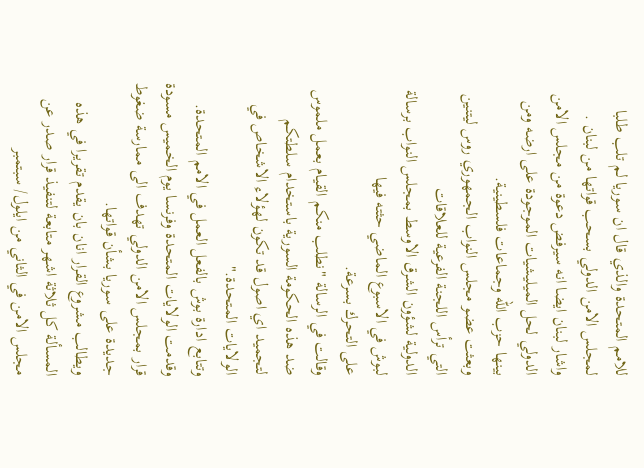للامم المتحدة والذي قال ان سوريا لم تلب طلبا لمجلس الامن الدولي بسحب قواتها من لبنان .
واشار لبنان ايضا انه سيرفض دعوة من مجلس الامن الدولي لحل الميليشيات الموجودة على ارضه ومن بينها حزب الله وجماعات فلسطينية.
وبعثت عضو مجلس النواب الجمهوري روس ليتنين التي ترأس اللجنة الفرعية للعلاقات
الدولية لشؤون الشرق الاوسط بمجلس النواب برسالة لبوش في الاسبوع الماضي حثته فيها
على التحرك بسرعة.
وقالت في الرسالة "نطلب منكم القيام بعمل ملموس ضد هذه الحكومة السورية باستخدام سلطتكم لتجميد اي اصول قد تكون لهؤلاء الاشخاص في الولايات المتحدة."
وتتابع ادارة بوش بالفعل العمل في الامم المتحدة. وقدمت الولايات المتحدة وفرنسا يوم الخميس مسودة قرار بمجلس الامن الدولي تهدف الى ممارسة ضغوط جديدة على سوريا بشأن قواتها.
ويطالب مشروع القرار انان بان يقدم تقريرا في هذه المسألة كل ثلاثة اشهر متابعة لتنفيذ قرار صدر عن مجلس الامن في الثاني من ايلول/ سبتمبر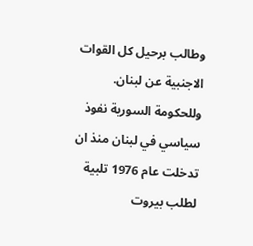وطالب برحيل كل القوات الاجنبية عن لبنان.
وللحكومة السورية نفوذ سياسي في لبنان منذ ان تدخلت عام 1976 تلبية لطلب بيروت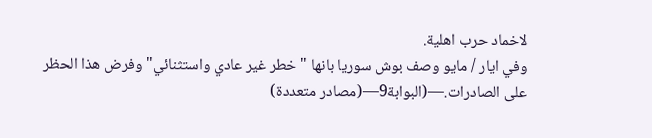لاخماد حرب اهلية.
وفي ايار / مايو وصف بوش سوريا بانها "خطر غير عادي واستثنائي" وفرض هذا الحظر على الصادرات.—(البوابة9—(مصادر متعددة)